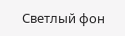Светлый фон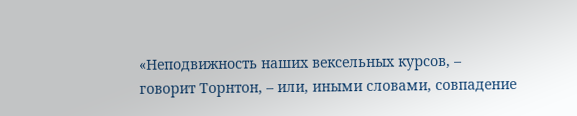«Неподвижность наших вексельных курсов, – говорит Торнтон, – или, иными словами, совпадение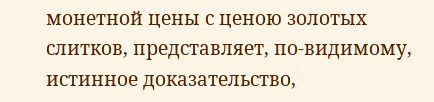монетной цены с ценою золотых слитков, представляет, по-видимому, истинное доказательство,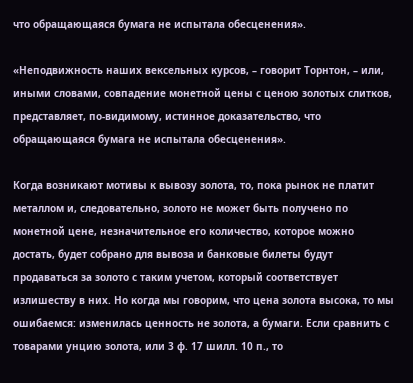что обращающаяся бумага не испытала обесценения».

«Неподвижность наших вексельных курсов, – говорит Торнтон, – или, иными словами, совпадение монетной цены с ценою золотых слитков, представляет, по-видимому, истинное доказательство, что обращающаяся бумага не испытала обесценения».

Когда возникают мотивы к вывозу золота, то, пока рынок не платит металлом и, следовательно, золото не может быть получено по монетной цене, незначительное его количество, которое можно достать, будет собрано для вывоза и банковые билеты будут продаваться за золото с таким учетом, который соответствует излишеству в них. Но когда мы говорим, что цена золота высока, то мы ошибаемся: изменилась ценность не золота, а бумаги. Если сравнить с товарами унцию золота, или 3 ф. 17 шилл. 10 п., то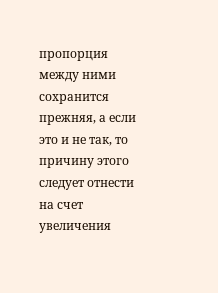пропорция между ними сохранится прежняя, а если это и не так, то причину этого следует отнести на счет увеличения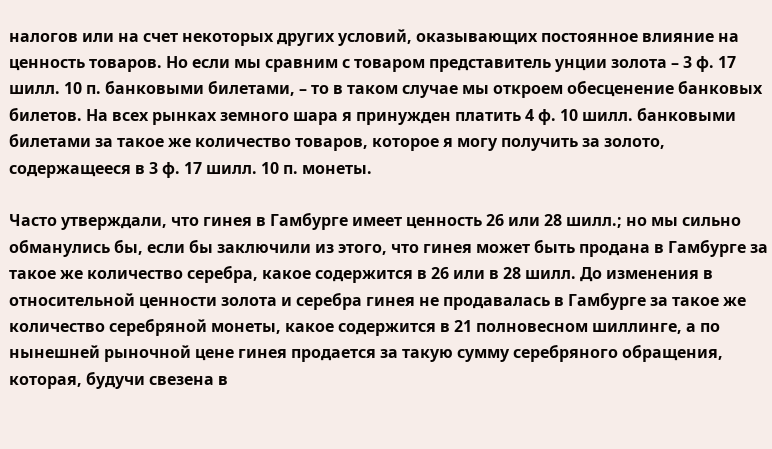налогов или на счет некоторых других условий, оказывающих постоянное влияние на ценность товаров. Но если мы сравним с товаром представитель унции золота – 3 ф. 17 шилл. 10 п. банковыми билетами, – то в таком случае мы откроем обесценение банковых билетов. На всех рынках земного шара я принужден платить 4 ф. 10 шилл. банковыми билетами за такое же количество товаров, которое я могу получить за золото, содержащееся в 3 ф. 17 шилл. 10 п. монеты.

Часто утверждали, что гинея в Гамбурге имеет ценность 26 или 28 шилл.; но мы сильно обманулись бы, если бы заключили из этого, что гинея может быть продана в Гамбурге за такое же количество серебра, какое содержится в 26 или в 28 шилл. До изменения в относительной ценности золота и серебра гинея не продавалась в Гамбурге за такое же количество серебряной монеты, какое содержится в 21 полновесном шиллинге, а по нынешней рыночной цене гинея продается за такую сумму серебряного обращения, которая, будучи свезена в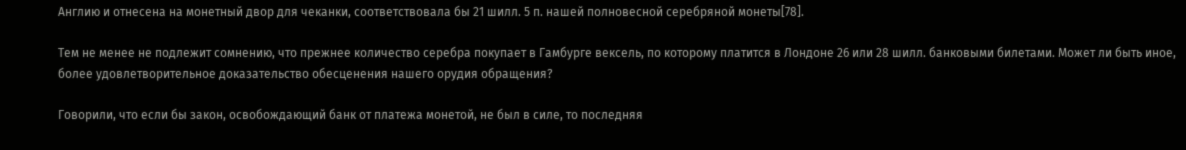Англию и отнесена на монетный двор для чеканки, соответствовала бы 21 шилл. 5 п. нашей полновесной серебряной монеты[78].

Тем не менее не подлежит сомнению, что прежнее количество серебра покупает в Гамбурге вексель, по которому платится в Лондоне 26 или 28 шилл. банковыми билетами. Может ли быть иное, более удовлетворительное доказательство обесценения нашего орудия обращения?

Говорили, что если бы закон, освобождающий банк от платежа монетой, не был в силе, то последняя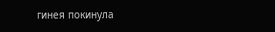гинея покинула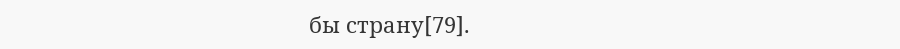бы страну[79].